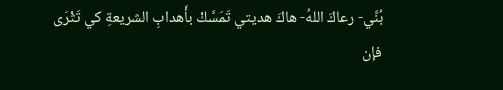بُنَّي- رعاكَ اللهُ- هاكَ هديتي تَمَسَّكْ بأَهدابِ الشريعةِ كي تَثْرَى
فإن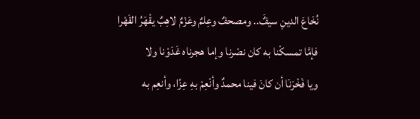نُخَاعَ الدينِ سيفٌَ.. ومصحفٌ وعِلمٌ وعَزْمٌ لاهِبٌ يقْهَرُ القَهْرا
فإمَّا تمسكْنا به كان نصْرنا وإما هجرناه غَدَوْنا ولا
ويا فَخْرَنَا أن كانَ فينا محمدٌ وأنْعِمْ بهِ عِزًا، وأنعِم به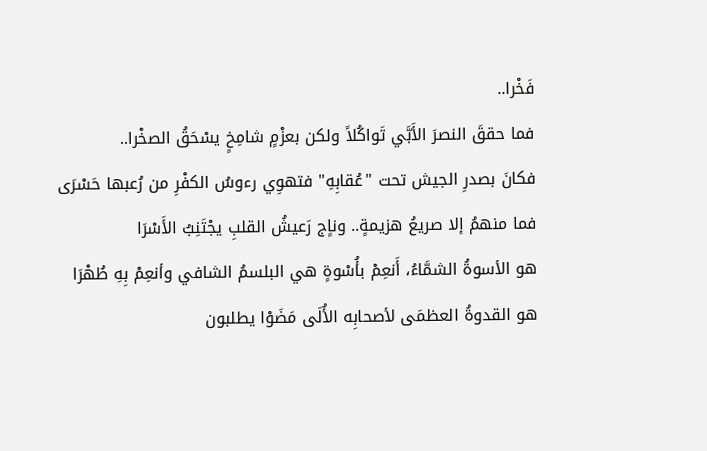فَخْرا..
فما حققَ النصرَ الأَبَّي تَواكُلاً ولكن بعزْمٍ شامِخٍ يسْحَقُ الصخْرا..
فكانَ بصدرِ الجيش تحت "عُقابِهِ" فتهوِي رءوسُ الكفْرِ من رُعبها حَسْرَى
فما منهمُ إلا صريعُ هزيمةٍ.. وناٍج رَعيشُ القلبِ يجْتَنِبُ الأَسْرَا
هو الأسوةُ الشمَّاءُ، أَنعِمْ بأُسْوةٍ هي البلسمُ الشافي وأنعِمْ بِهِ طُهْرَا
هو القدوةُ العظمَى لأصحابِه الأُلَى مَضَوْا يطلبون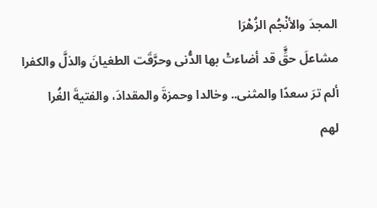المجدَ والأنْجُم الزُهْرَا
مشاعلَ حقٍَّ قد أضاءتْ بها الدُّنى وحرَّقَت الطغيانَ والذلَّ والكفرا
ألم ترَ سعدًا والمثنى.. وخالدا وحمزةَ والمقدادَ، والفتيةَ الغُرا
لهم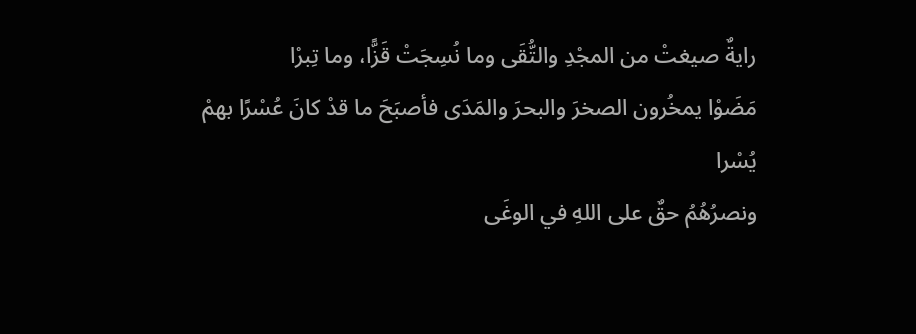رايةٌ صيغتْ من المجْدِ والتُّقَى وما نُسِجَتْ قَزًّا، وما تِبرْا
مَضَوْا يمخُرون الصخرَ والبحرَ والمَدَى فأصبَحَ ما قدْ كانَ عُسْرًا بهمْ يُسْرا
ونصرُهُمُ حقٌ على اللهِ في الوغَى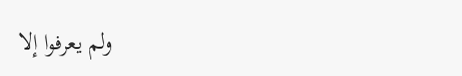ولم يعرفوا إلا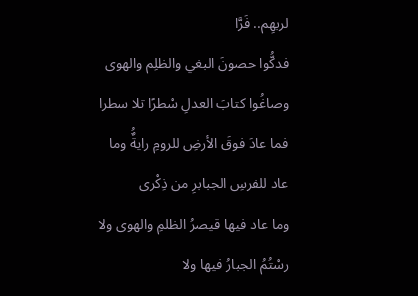لربهِم.. فَرَّا
فدكُّوا حصونَ البغي والظلِم والهوى وصاغُوا كتابَ العدلِ سْطرًا تلا سطرا
فما عادَ فوقَ الأرضِ للرومِ رايةٌُ وما عاد للفرسِ الجبابرِ من ذِكْرى
وما عاد فيها قيصرُ الظلمِ والهوى ولا رسْتُمُ الجبارُ فيها ولا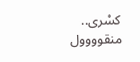كسْرى..
منقوووول